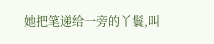她把笔递给一旁的丫鬟,叫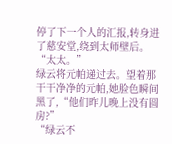停了下一个人的汇报,转身进了慈安堂,绕到太师壁后。
“太太。”
绿云将元帕递过去。望着那干干净净的元帕,她脸色瞬间黑了,“他们昨儿晚上没有圆房?”
“绿云不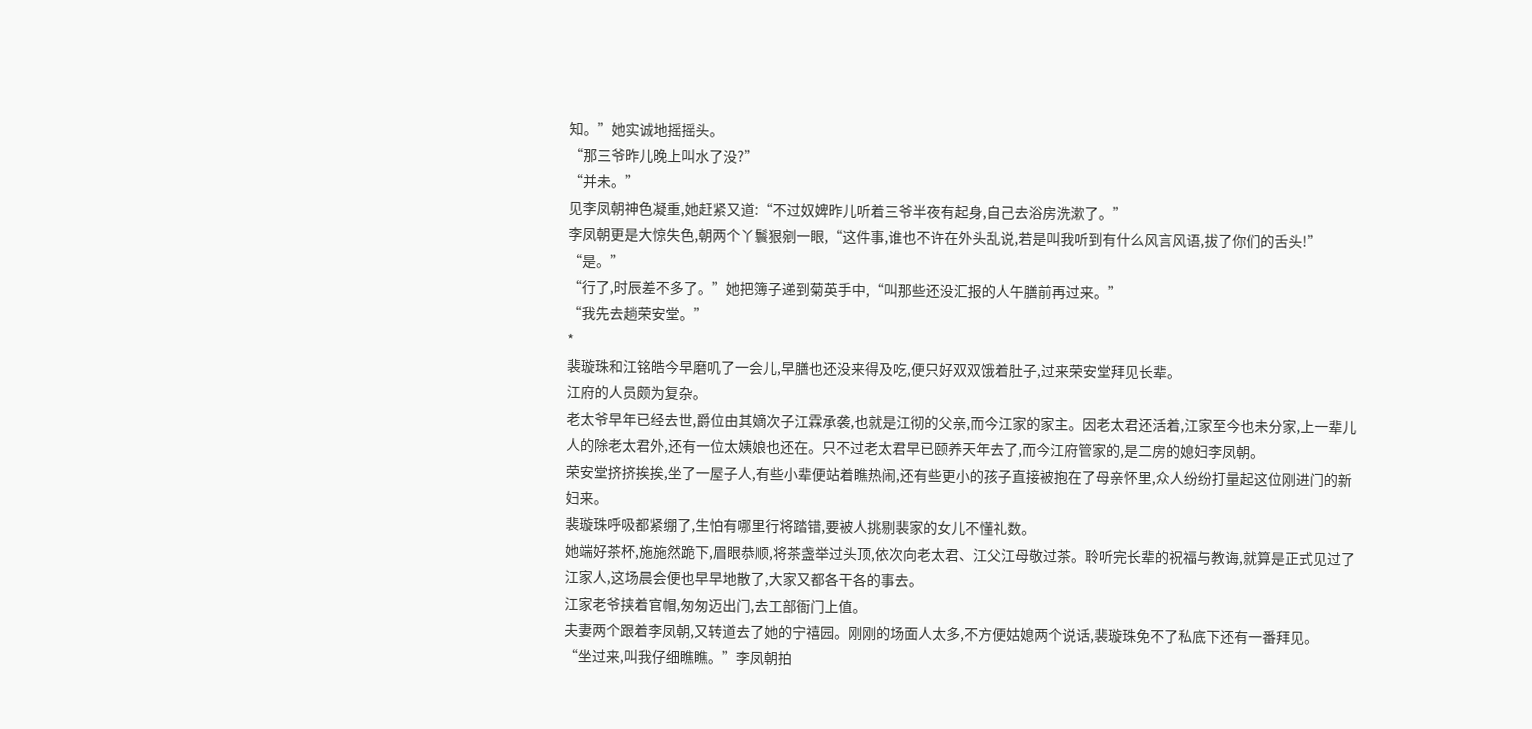知。”她实诚地摇摇头。
“那三爷昨儿晚上叫水了没?”
“并未。”
见李凤朝神色凝重,她赶紧又道:“不过奴婢昨儿听着三爷半夜有起身,自己去浴房洗漱了。”
李凤朝更是大惊失色,朝两个丫鬟狠剜一眼,“这件事,谁也不许在外头乱说,若是叫我听到有什么风言风语,拔了你们的舌头!”
“是。”
“行了,时辰差不多了。”她把簿子递到菊英手中,“叫那些还没汇报的人午膳前再过来。”
“我先去趟荣安堂。”
*
裴璇珠和江铭皓今早磨叽了一会儿,早膳也还没来得及吃,便只好双双饿着肚子,过来荣安堂拜见长辈。
江府的人员颇为复杂。
老太爷早年已经去世,爵位由其嫡次子江霖承袭,也就是江彻的父亲,而今江家的家主。因老太君还活着,江家至今也未分家,上一辈儿人的除老太君外,还有一位太姨娘也还在。只不过老太君早已颐养天年去了,而今江府管家的,是二房的媳妇李凤朝。
荣安堂挤挤挨挨,坐了一屋子人,有些小辈便站着瞧热闹,还有些更小的孩子直接被抱在了母亲怀里,众人纷纷打量起这位刚进门的新妇来。
裴璇珠呼吸都紧绷了,生怕有哪里行将踏错,要被人挑剔裴家的女儿不懂礼数。
她端好茶杯,施施然跪下,眉眼恭顺,将茶盏举过头顶,依次向老太君、江父江母敬过茶。聆听完长辈的祝福与教诲,就算是正式见过了江家人,这场晨会便也早早地散了,大家又都各干各的事去。
江家老爷挟着官帽,匆匆迈出门,去工部衙门上值。
夫妻两个跟着李凤朝,又转道去了她的宁禧园。刚刚的场面人太多,不方便姑媳两个说话,裴璇珠免不了私底下还有一番拜见。
“坐过来,叫我仔细瞧瞧。”李凤朝拍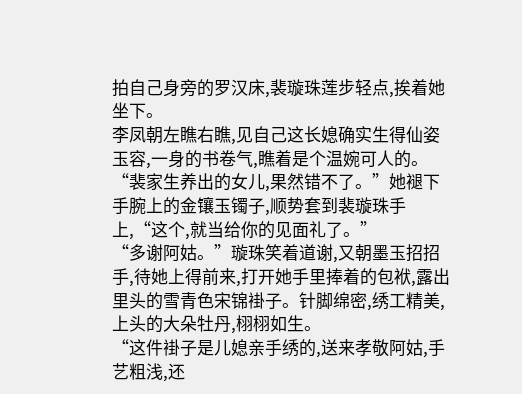拍自己身旁的罗汉床,裴璇珠莲步轻点,挨着她坐下。
李凤朝左瞧右瞧,见自己这长媳确实生得仙姿玉容,一身的书卷气,瞧着是个温婉可人的。
“裴家生养出的女儿,果然错不了。”她褪下手腕上的金镶玉镯子,顺势套到裴璇珠手上,“这个,就当给你的见面礼了。”
“多谢阿姑。”璇珠笑着道谢,又朝墨玉招招手,待她上得前来,打开她手里捧着的包袱,露出里头的雪青色宋锦褂子。针脚绵密,绣工精美,上头的大朵牡丹,栩栩如生。
“这件褂子是儿媳亲手绣的,送来孝敬阿姑,手艺粗浅,还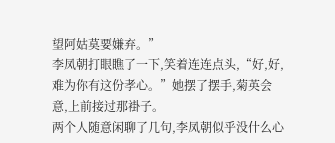望阿姑莫要嫌弃。”
李凤朝打眼瞧了一下,笑着连连点头,“好,好,难为你有这份孝心。”她摆了摆手,菊英会意,上前接过那褂子。
两个人随意闲聊了几句,李凤朝似乎没什么心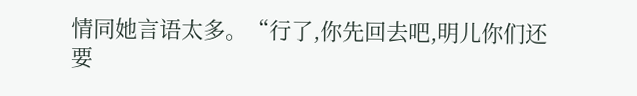情同她言语太多。“行了,你先回去吧,明儿你们还要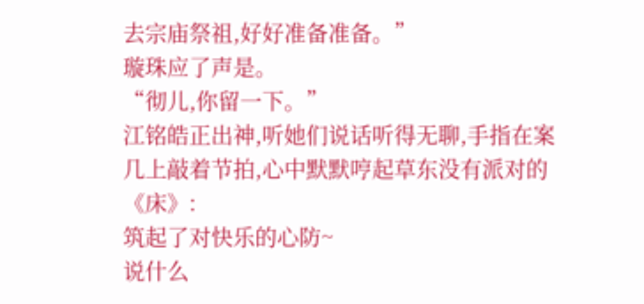去宗庙祭祖,好好准备准备。”
璇珠应了声是。
“彻儿,你留一下。”
江铭皓正出神,听她们说话听得无聊,手指在案几上敲着节拍,心中默默哼起草东没有派对的《床》:
筑起了对快乐的心防~
说什么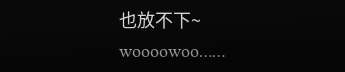也放不下~
woooowoo……